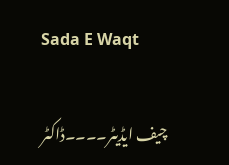Sada E Waqt

چیف ایڈیٹر۔۔۔۔ڈاکٹر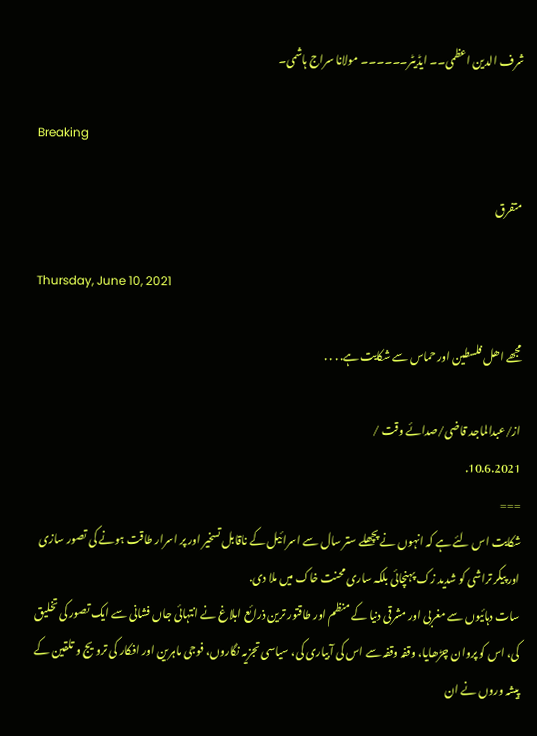شرف الدین اعظمی۔۔ ایڈیٹر۔۔۔۔۔۔ مولانا سراج ہاشمی۔

Breaking

متفرق

Thursday, June 10, 2021

مجھے اھل فلسطین اور حماس سے شکایت ہے. . . .

از/عبدالماجد قاضی/صدائے وقت /
10.6.2021.
===
شکایت اس لئے ہے کہ انہوں نے پچھلے ستر سال سے اسرائیل کے ناقابل تسخیر اور پر اسرار طاقت ہونے کی تصور سازی اور پیکر تراشی کو شدید زک پہنچائی بلکہ ساری محنت خاک میں ملا دی.
سات دہائیوں سے مغربی اور مشرقی دنیا کے منظم اور طاقتور ترین ذرائع ابلاغ نے انتہائی جاں فشانی سے ایک تصور کی تخلیق کی، اس کو پروان چڑھایا، وقفہ وقفہ سے اس کی آبیاری کی، سیاسی تجزیہ نگاروں، فوجی ماہرین اور افکار کی ترویج و تلقین کے پیشہ وروں نے ان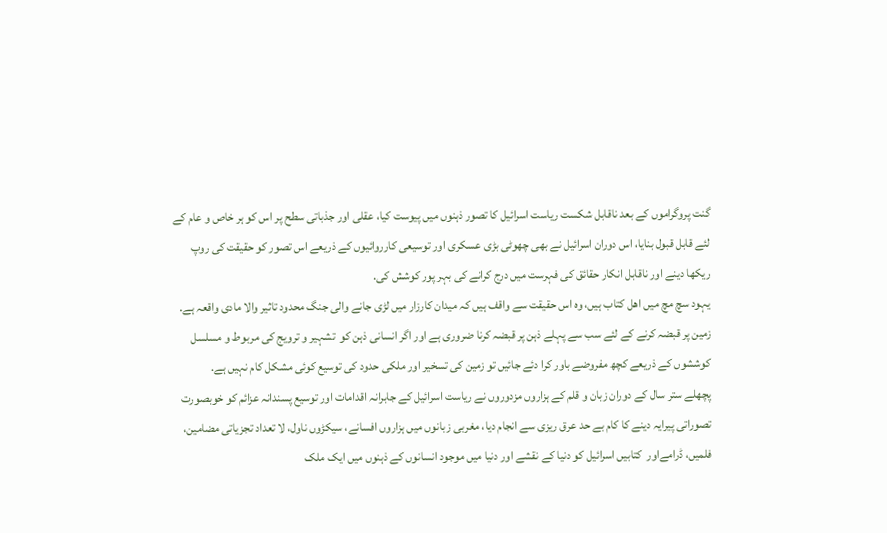گنت پروگراموں کے بعد ناقابل شکست ریاست اسرائیل کا تصور ذہنوں میں پیوست کیا، عقلی اور جذباتی سطح پر اس کو ہر خاص و عام کے لئے قابل قبول بنایا، اس دوران اسرائیل نے بھی چھوٹی بڑی عسکری اور توسیعی کارروائیوں کے ذریعے اس تصور کو حقیقت کی روپ ریکھا دینے اور ناقابل انکار حقائق کی فہرست میں درج کرانے کی بہر پور کوشش کی.
یہود سچ مچ میں اھل کتاب ہیں، وہ اس حقیقت سے واقف ہیں کہ میدان کارزار میں لڑی جانے والی جنگ محدود تاثیر والا مادی واقعہ ہے. زمین پر قبضہ کرنے کے لئے سب سے پہلے ذہن پر قبضہ کرنا ضروری ہے اور اگر انسانی ذہن کو  تشہیر و ترویج کی مربوط و مسلسل کوششوں کے ذریعے کچھ مفروضے باور کرا دئے جائیں تو زمین کی تسخیر اور ملکی حدود کی توسیع کوئی مشکل کام نہیں ہے.
پچھلے ستر سال کے دوران زبان و قلم کے ہزاروں مزدوروں نے ریاست اسرائیل کے جابرانہ اقدامات اور توسیع پسندانہ عزائم کو خوبصورت تصوراتی پیرایہ دینے کا کام بے حد عرق ریزی سے انجام دیا، مغربی زبانوں میں ہزاروں افسانے، سیکڑوں ناول، لا تعداد تجزیاتی مضامین، فلمیں، ڈرامےاور  کتابیں اسرائیل کو دنیا کے نقشے اور دنیا میں موجود انسانوں کے ذہنوں میں ایک ملک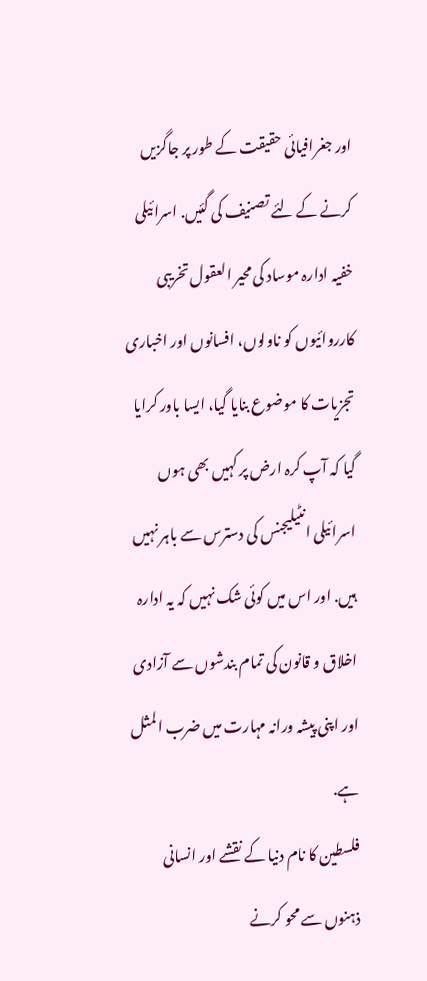اور جغرافیائی حقیقت کے طور پر جاگزیں کرنے کے لئے تصنیف کی گئیں. اسرائیلی خفیہ ادارہ موساد کی محیر العقول تخریبی کارروائیوں کو ناولوں، افسانوں اور اخباری تجزیات کا موضوع بنایا گیا، ایسا باور کرایا گیا کہ آپ کرہ ارض پر کہیں بھی ہوں اسرائیلی انٹیلیجنس کی دسترس سے باہر نہیں ہیں. اور اس میں کوئی شک نہیں کہ یہ ادارہ اخلاق و قانون کی تمام بندشوں سے آزادی اور اپنی پیشہ ورانہ مہارت میں ضرب المثل ہے.
فلسطین کا نام دنیا کے نقشے اور انسانی ذہنوں سے محو کرنے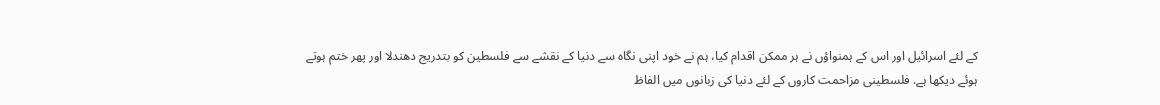کے لئے اسرائیل اور اس کے ہمنواؤں نے ہر ممکن اقدام کیا، ہم نے خود اپنی نگاہ سے دنیا کے نقشے سے فلسطین کو بتدریج دھندلا اور پھر ختم ہوتے ہوئے دیکھا ہے. فلسطینی مزاحمت کاروں کے لئے دنیا کی زبانوں میں الفاظ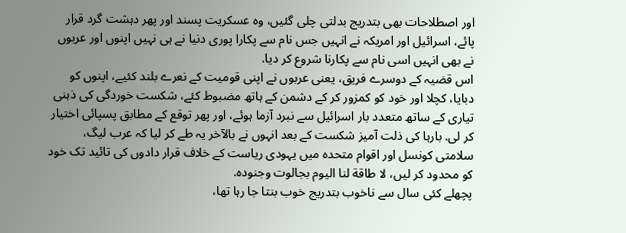اور اصطلاحات بھی بتدریج بدلتی چلی گئیں، وہ عسکریت پسند اور پھر دہشت گرد قرار پائے، اسرائیل اور امریکہ نے انہیں جس نام سے پکارا پوری دنیا نے ہی نہیں اپنوں اور عربوں نے بھی انہیں اسی نام سے پکارنا شروع کر دیا.
اس قضیہ کے دوسرے فریق، یعنی عربوں نے اپنی قومیت کے نعرے بلند کئیے، اپنوں کو دبایا، کچلا اور خود کو کمزور کر کے دشمن کے ہاتھ مضبوط کئے، شکست خوردگی کی ذہنی تیاری کے ساتھ متعدد بار اسرائیل سے نبرد آزما ہوئے، اور پھر توقع کے مطابق پسپائی اختیار کر لی. بارہا کی ذلت آمیز شکست کے بعد انہوں نے بالآخر یہ طے کر لیا کہ عرب لیگ، سلامتی کونسل اور اقوام متحدہ میں یہودی ریاست کے خلاف قرار دادوں کی تائید تک خود کو محدود کر لیں، لا طاقة لنا اليوم بجالوت وجنوده.
پچھلے کئی سال سے ناخوب بتدریج خوب بنتا جا رہا تھا،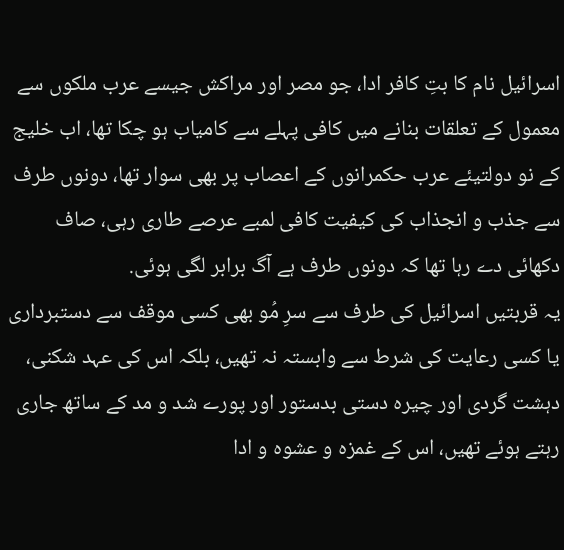اسرائیل نام کا بتِ کافر ادا، جو مصر اور مراکش جیسے عرب ملکوں سے معمول کے تعلقات بنانے میں کافی پہلے سے کامیاب ہو چکا تھا، اب خلیج کے نو دولتیئے عرب حکمرانوں کے اعصاب پر بھی سوار تھا، دونوں طرف سے جذب و انجذاب کی کیفیت کافی لمبے عرصے طاری رہی، صاف دکھائی دے رہا تھا کہ دونوں طرف ہے آگ برابر لگی ہوئی.
یہ قربتیں اسرائیل کی طرف سے سرِ مُو بھی کسی موقف سے دستبرداری یا کسی رعایت کی شرط سے وابستہ نہ تھیں، بلکہ اس کی عہد شکنی، دہشت گردی اور چیرہ دستی بدستور اور پورے شد و مد کے ساتھ جاری رہتے ہوئے تھیں، اس کے غمزہ و عشوہ و ادا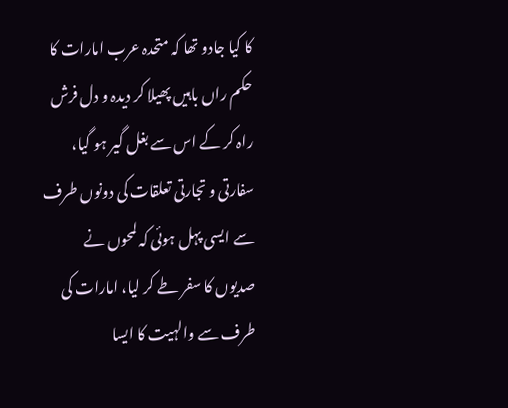کا کیا جادو تھا کہ متحدہ عرب امارات کا حکم راں باہیں پھیلا کر دیدہ و دل فرش راہ کر کے اس سے بغل گیر ہو گیا، سفارتی و تجارتی تعلقات کی دونوں طرف سے ایسی پہل ہوئی کہ لمحوں نے صدیوں کا سفر طے کر لیا، امارات کی طرف سے والہیت کا ایسا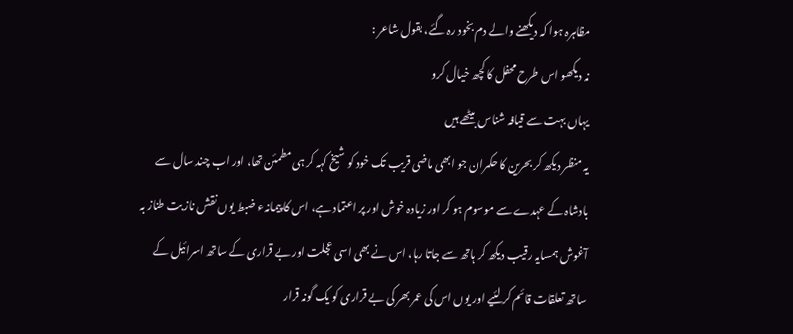مظاہرہ ہوا کہ دیکھنے والے دم بخود رہ گئے، بقول شاعر :
نہ دیکھو اس طرح محفل کا کچھ خیال کرو
یہاں بہت سے قیافہ شناس بیٹھے ہیں
یہ منظر دیکھ کر بحرین کا حکمران جو ابھی ماضی قریب تک خود کو شیخ کہہ کر ہی مطمئن تھا، اور اب چند سال سے بادشاہ کے عہدے سے موسوم ہو کر اور زیادہ خوش اور پر اعتماد ہے، اس کا پیمانہء ضبط یوں نقش ناز بت طناز بہ آغوش ہمسایہ رقیب دیکھ کر ہاتھ سے جاتا رہا، اس نے بھی اسی عجلت اور بے قراری کے ساتھ اسرائیل کے ساتھ تعلقات قائم کر لئیے اور یوں اس کی عمر بھر کی بے قراری کو یک گونہ قرار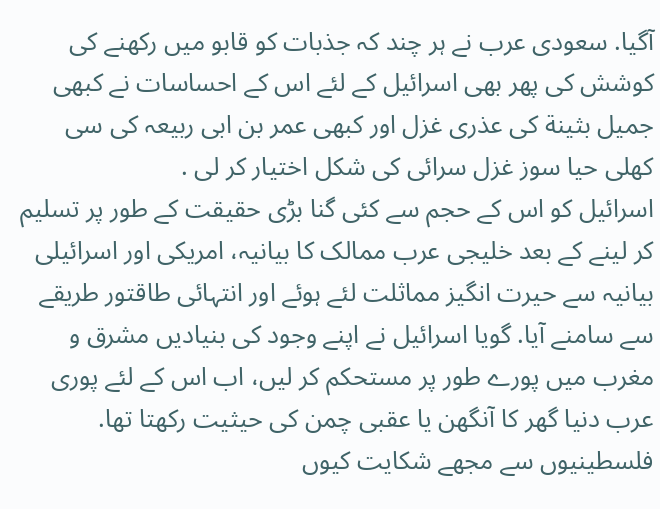آگیا. سعودی عرب نے ہر چند کہ جذبات کو قابو میں رکھنے کی کوشش کی پھر بھی اسرائیل کے لئے اس کے احساسات نے کبھی جمیل بثينة کی عذری غزل اور کبھی عمر بن ابی ربیعہ کی سی کھلی حیا سوز غزل سرائی کی شکل اختیار کر لی .
اسرائیل کو اس کے حجم سے کئی گنا بڑی حقیقت کے طور پر تسلیم کر لینے کے بعد خلیجی عرب ممالک کا بیانیہ، امریکی اور اسرائیلی بیانیہ سے حیرت انگیز مماثلت لئے ہوئے اور انتہائی طاقتور طریقے سے سامنے آیا. گویا اسرائیل نے اپنے وجود کی بنیادیں مشرق و مغرب میں پورے طور پر مستحکم کر لیں، اب اس کے لئے پوری عرب دنیا گھر کا آنگھن یا عقبی چمن کی حیثیت رکھتا تھا.
فلسطینیوں سے مجھے شکایت کیوں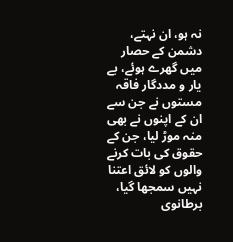نہ ہو، ان نہتے، دشمن کے حصار میں گھرے ہوئے، بے یار و مددگار فاقہ مستوں نے جن سے ان کے اپنوں نے بھی منہ موڑ لیا، جن کے حقوق کی بات کرنے والوں کو لائق اعتنا نہیں سمجھا گیا، برطانوی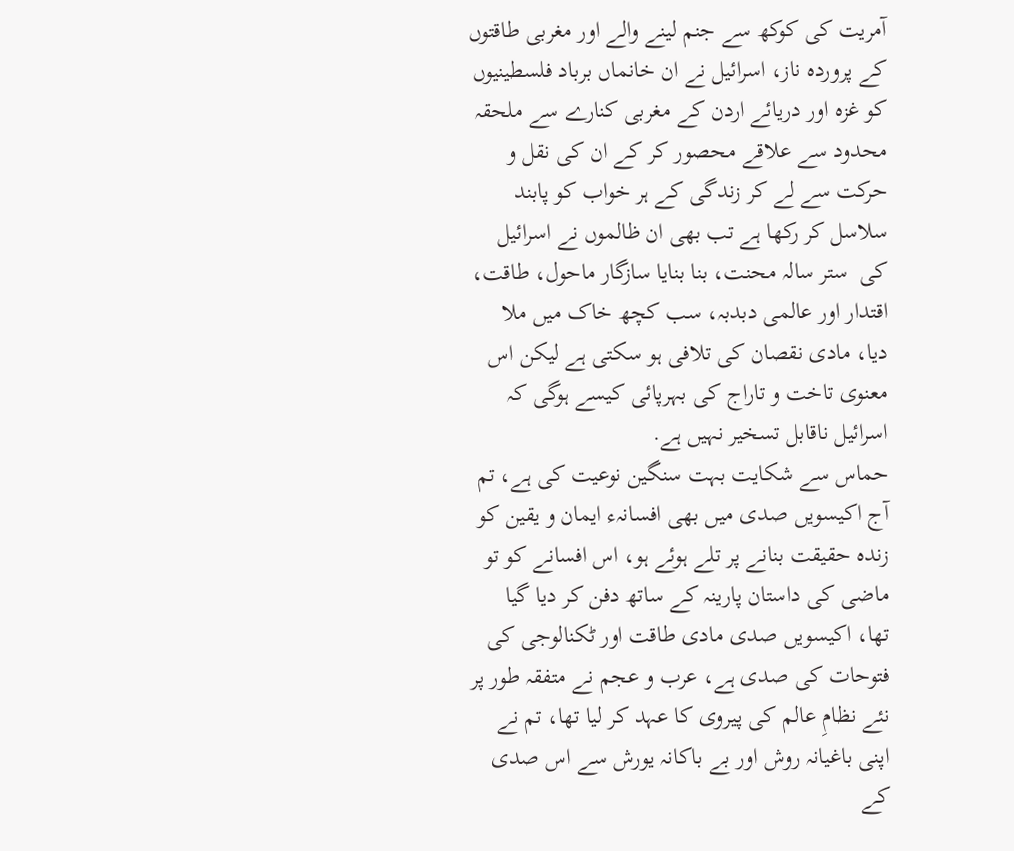آمریت کی کوکھ سے جنم لینے والے اور مغربی طاقتوں کے پروردہ ناز، اسرائیل نے ان خانماں برباد فلسطینیوں کو غزہ اور دریائے اردن کے مغربی کنارے سے ملحقہ محدود سے علاقے محصور کر کے ان کی نقل و حرکت سے لے کر زندگی کے ہر خواب کو پابند سلاسل کر رکھا ہے تب بھی ان ظالموں نے اسرائیل کی  ستر سالہ محنت، بنا بنایا سازگار ماحول، طاقت، اقتدار اور عالمی دبدبہ، سب کچھ خاک میں ملا دیا، مادی نقصان کی تلافی ہو سکتی ہے لیکن اس معنوی تاخت و تاراج کی بہرپائی کیسے ہوگی کہ اسرائیل ناقابل تسخیر نہیں ہے.
حماس سے شکایت بہت سنگین نوعیت کی ہے، تم آج اکیسویں صدی میں بھی افسانہء ایمان و یقین کو زندہ حقیقت بنانے پر تلے ہوئے ہو، اس افسانے کو تو ماضی کی داستان پارینہ کے ساتھ دفن کر دیا گیا تھا، اکیسویں صدی مادی طاقت اور ٹکنالوجی کی فتوحات کی صدی ہے، عرب و عجم نے متفقہ طور پر نئے نظامِ عالم کی پیروی کا عہد کر لیا تھا، تم نے اپنی باغیانہ روش اور بے باکانہ یورش سے اس صدی کے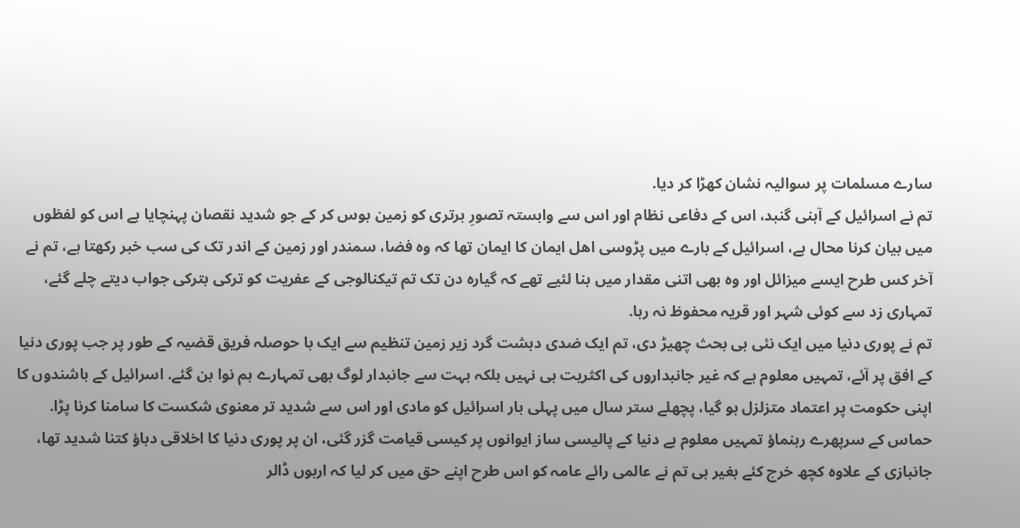سارے مسلمات پر سوالیہ نشان کھڑا کر دیا.
تم نے اسرائیل کے آہنی گنبد، اس کے دفاعی نظام اور اس سے وابستہ تصورِ برتری کو زمین بوس کر کے جو شدید نقصان پہنچایا ہے اس کو لفظوں میں بیان کرنا محال ہے، اسرائیل کے بارے میں پڑوسی اھل ایمان کا ایمان تھا کہ وہ فضا، سمندر اور زمین کے اندر تک کی سب خبر رکھتا ہے، تم نے آخر کس طرح ایسے میزائل اور وہ بھی اتنی مقدار میں بنا لئیے تھے کہ گیارہ دن تک تم تیکنالوجی کے عفریت کو ترکی بترکی جواب دیتے چلے گئے، تمہاری زد سے کوئی شہر اور قریہ محفوظ نہ رہا.
تم نے پوری دنیا میں ایک نئی ہی بحث چھیڑ دی، تم ایک ضدی دہشت گرد زیر زمین تنظیم سے ایک با حوصلہ فریق قضیہ کے طور پر جب پوری دنیا کے افق پر آئے، تمہیں معلوم ہے کہ غیر جانبداروں کی اکثریت ہی نہیں بلکہ بہت سے جانبدار لوگ بھی تمہارے ہم نوا بن گئے. اسرائیل کے باشندوں کا اپنی حکومت پر اعتماد متزلزل ہو گیا، پچھلے ستر سال میں پہلی بار اسرائیل کو مادی اور اس سے شدید تر معنوی شکست کا سامنا کرنا پڑا.
حماس کے سرپھرے رہنماؤ تمہیں معلوم ہے دنیا کے پالیسی ساز ایوانوں پر کیسی قیامت گزر گئی، ان پر پوری دنیا کا اخلاقی دباؤ کتنا شدید تھا، جانبازی کے علاوہ کچھ خرچ کئے بغیر ہی تم نے عالمی رائے عامہ کو اس طرح اپنے حق میں کر لیا کہ اربوں ڈالر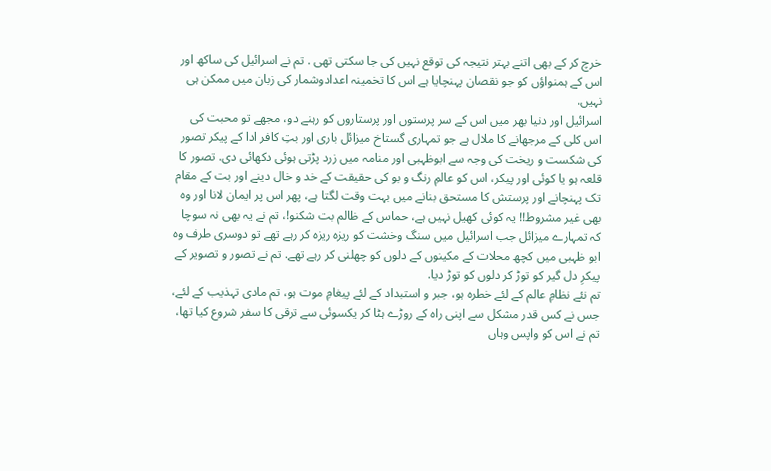خرچ کر کے بھی اتنے بہتر نتیجہ کی توقع نہیں کی جا سکتی تھی . تم نے اسرائیل کی ساکھ اور اس کے ہمنواؤں کو جو نقصان پہنچایا ہے اس کا تخمینہ اعدادوشمار کی زبان میں ممکن ہی نہیں.
اسرائیل اور دنیا بھر میں اس کے سر پرستوں اور پرستاروں کو رہنے دو، مجھے تو محبت کی اس کلی کے مرجھانے کا ملال ہے جو تمہاری گستاخ میزائل باری اور بتِ کافر ادا کے پیکر تصور کی شکست و ریخت کی وجہ سے ابوظہبی اور منامہ میں زرد پڑتی ہوئی دکھائی دی. تصور کا قلعہ ہو یا کوئی اور پیکر، اس کو عالمِ رنگ و بو کی حقیقت کے خد و خال دینے اور بت کے مقام تک پہنچانے اور پرستش کا مستحق بنانے میں بہت وقت لگتا ہے، پھر اس پر ایمان لانا اور وہ بھی غیر مشروط!! یہ کوئی کھیل نہیں ہے، حماس کے ظالم بت شکنو!، تم نے یہ بھی نہ سوچا کہ تمہارے میزائل جب اسرائیل میں سنگ وخشت کو ریزہ ریزہ کر رہے تھے تو دوسری طرف وہ ابو ظہبی میں کچھ محلات کے مکینوں کے دلوں کو چھلنی کر رہے تھے. تم نے تصور و تصویر کے پیکرِ دل گیر کو توڑ کر دلوں کو توڑ دیا.
تم نئے نظامِ عالم کے لئے خطرہ ہو، جبر و استبداد کے لئے پیغامِ موت ہو، تم مادی تہذیب کے لئے، جس نے کس قدر مشکل سے اپنی راہ کے روڑے ہٹا کر یکسوئی سے ترقی کا سفر شروع کیا تھا، تم نے اس کو واپس وہاں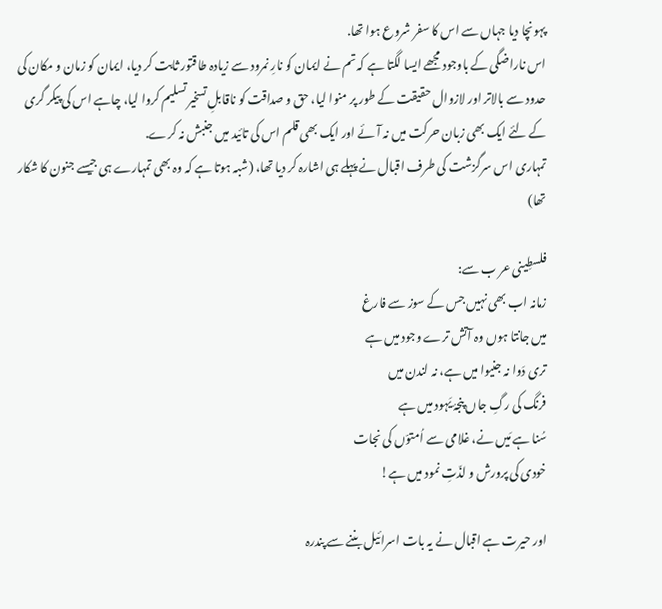پہونچا دیا جہاں سے اس کا سفر شروع ہوا تھا.
اس ناراضگی کے باوجود مجھے ایسا لگتا ہے کہ تم نے ایمان کو نارِ نمرود سے زیادہ طاقتور ثابت کر دیا، ایمان کو زمان و مکان کی حدود سے بالاتر اور لازوال حقیقت کے طور پر منوا لیا، حق و صداقت کو ناقابلِ تسخیر تسلیم کروا لیا، چاہے اس کی پیکر گری کے لئے ایک بھی زبان حرکت میں نہ آئے اور ایک بھی قلم اس کی تائید میں جنبش نہ کرے.
تمہاری اس سرگزشت کی طرف اقبال نے پہلے ہی اشارہ کر دیا تھا، (شبہ ہوتا ہے کہ وہ بھی تمہارے ہی جیسے جنون کا شکار تھا)

فلسطِینی عر ب سے:
زمانہ اب بھی نہیں جس کے سوز سے فارغ
میں جانتا ہوں وہ آتش ترے وجود میں ہے
تری دَوا نہ جنیوا میں ہے، نہ لندن میں
فرنگ کی رگِ جاں پنجۂ یَہود میں ہے
سُنا ہے مَیں نے، غلامی سے اُمتوّں کی نجات
خودی کی پرورش و لذّتِ نمود میں ہے!

اور حیرت ہے اقبال نے یہ بات اسرائیل بننے سے پندرہ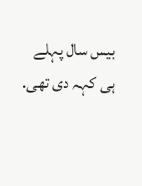بیس سال پہلے ہی کہہ دی تھی.